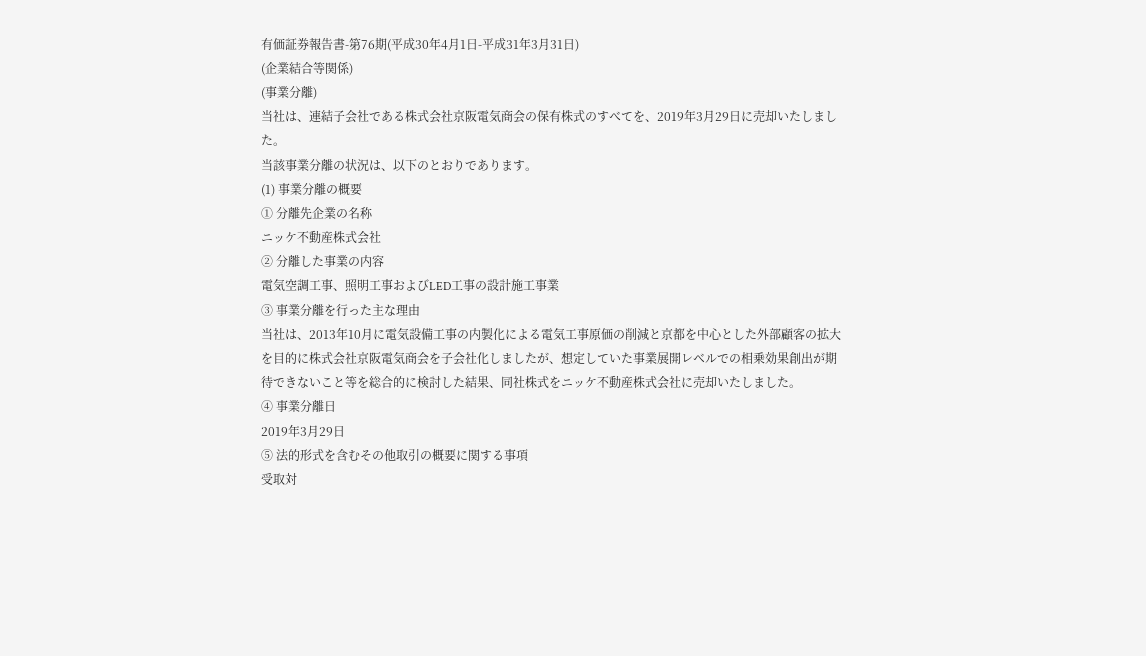有価証券報告書-第76期(平成30年4月1日-平成31年3月31日)
(企業結合等関係)
(事業分離)
当社は、連結子会社である株式会社京阪電気商会の保有株式のすべてを、2019年3月29日に売却いたしました。
当該事業分離の状況は、以下のとおりであります。
(1) 事業分離の概要
① 分離先企業の名称
ニッケ不動産株式会社
② 分離した事業の内容
電気空調工事、照明工事およびLED工事の設計施工事業
③ 事業分離を行った主な理由
当社は、2013年10月に電気設備工事の内製化による電気工事原価の削減と京都を中心とした外部顧客の拡大を目的に株式会社京阪電気商会を子会社化しましたが、想定していた事業展開レベルでの相乗効果創出が期待できないこと等を総合的に検討した結果、同社株式をニッケ不動産株式会社に売却いたしました。
④ 事業分離日
2019年3月29日
⑤ 法的形式を含むその他取引の概要に関する事項
受取対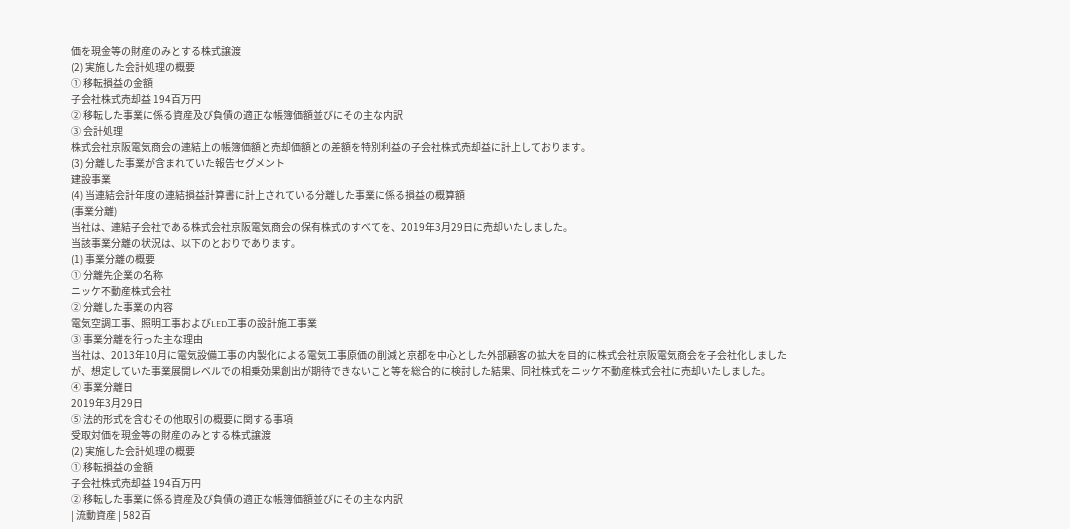価を現金等の財産のみとする株式譲渡
(2) 実施した会計処理の概要
① 移転損益の金額
子会社株式売却益 194百万円
② 移転した事業に係る資産及び負債の適正な帳簿価額並びにその主な内訳
③ 会計処理
株式会社京阪電気商会の連結上の帳簿価額と売却価額との差額を特別利益の子会社株式売却益に計上しております。
(3) 分離した事業が含まれていた報告セグメント
建設事業
(4) 当連結会計年度の連結損益計算書に計上されている分離した事業に係る損益の概算額
(事業分離)
当社は、連結子会社である株式会社京阪電気商会の保有株式のすべてを、2019年3月29日に売却いたしました。
当該事業分離の状況は、以下のとおりであります。
(1) 事業分離の概要
① 分離先企業の名称
ニッケ不動産株式会社
② 分離した事業の内容
電気空調工事、照明工事およびLED工事の設計施工事業
③ 事業分離を行った主な理由
当社は、2013年10月に電気設備工事の内製化による電気工事原価の削減と京都を中心とした外部顧客の拡大を目的に株式会社京阪電気商会を子会社化しましたが、想定していた事業展開レベルでの相乗効果創出が期待できないこと等を総合的に検討した結果、同社株式をニッケ不動産株式会社に売却いたしました。
④ 事業分離日
2019年3月29日
⑤ 法的形式を含むその他取引の概要に関する事項
受取対価を現金等の財産のみとする株式譲渡
(2) 実施した会計処理の概要
① 移転損益の金額
子会社株式売却益 194百万円
② 移転した事業に係る資産及び負債の適正な帳簿価額並びにその主な内訳
| 流動資産 | 582百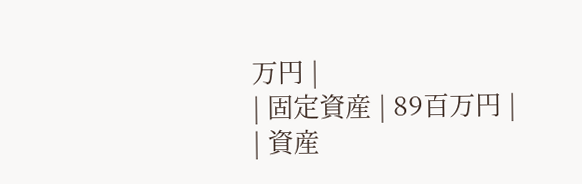万円 |
| 固定資産 | 89百万円 |
| 資産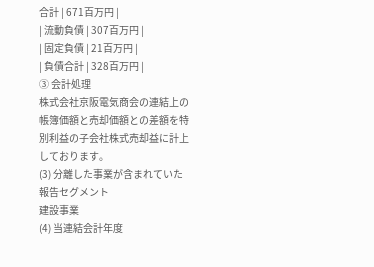合計 | 671百万円 |
| 流動負債 | 307百万円 |
| 固定負債 | 21百万円 |
| 負債合計 | 328百万円 |
③ 会計処理
株式会社京阪電気商会の連結上の帳簿価額と売却価額との差額を特別利益の子会社株式売却益に計上しております。
(3) 分離した事業が含まれていた報告セグメント
建設事業
(4) 当連結会計年度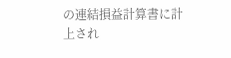の連結損益計算書に計上され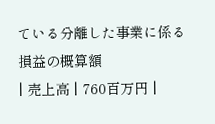ている分離した事業に係る損益の概算額
| 売上高 | 760百万円 |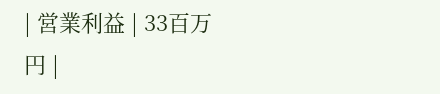| 営業利益 | 33百万円 |